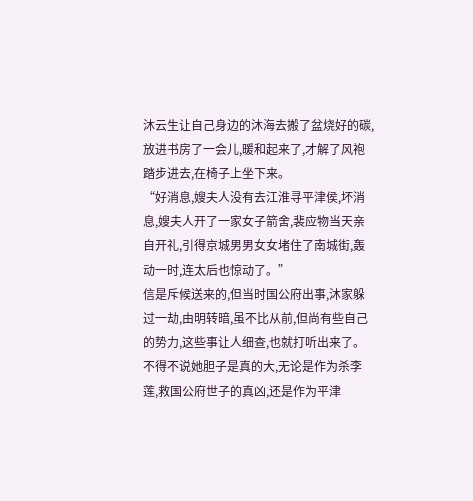沐云生让自己身边的沐海去搬了盆烧好的碳,放进书房了一会儿,暖和起来了,才解了风袍踏步进去,在椅子上坐下来。
“好消息,嫂夫人没有去江淮寻平津侯,坏消息,嫂夫人开了一家女子箭舍,裴应物当天亲自开礼,引得京城男男女女堵住了南城街,轰动一时,连太后也惊动了。”
信是斥候送来的,但当时国公府出事,沐家躲过一劫,由明转暗,虽不比从前,但尚有些自己的势力,这些事让人细查,也就打听出来了。
不得不说她胆子是真的大,无论是作为杀李莲,救国公府世子的真凶,还是作为平津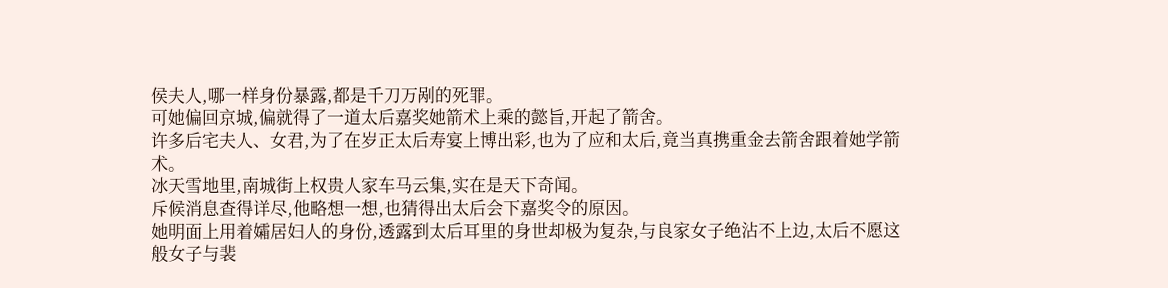侯夫人,哪一样身份暴露,都是千刀万剐的死罪。
可她偏回京城,偏就得了一道太后嘉奖她箭术上乘的懿旨,开起了箭舍。
许多后宅夫人、女君,为了在岁正太后寿宴上博出彩,也为了应和太后,竟当真携重金去箭舍跟着她学箭术。
冰天雪地里,南城街上权贵人家车马云集,实在是天下奇闻。
斥候消息查得详尽,他略想一想,也猜得出太后会下嘉奖令的原因。
她明面上用着孀居妇人的身份,透露到太后耳里的身世却极为复杂,与良家女子绝沾不上边,太后不愿这般女子与裴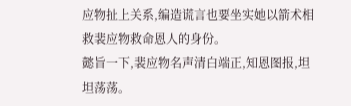应物扯上关系,编造谎言也要坐实她以箭术相救裴应物救命恩人的身份。
懿旨一下,裴应物名声清白端正,知恩图报,坦坦荡荡。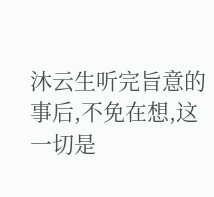沐云生听完旨意的事后,不免在想,这一切是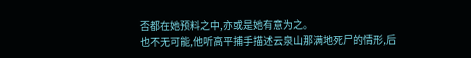否都在她预料之中,亦或是她有意为之。
也不无可能,他听高平捕手描述云泉山那满地死尸的情形,后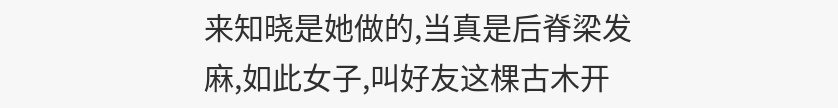来知晓是她做的,当真是后脊梁发麻,如此女子,叫好友这棵古木开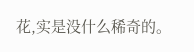花,实是没什么稀奇的。